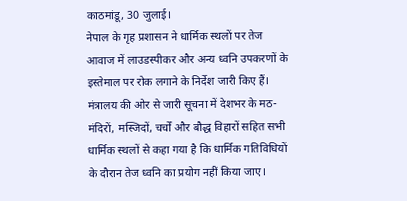काठमांडू, 30 जुलाई।
नेपाल के गृह प्रशासन ने धार्मिक स्थलों पर तेज आवाज में लाउडस्पीकर और अन्य ध्वनि उपकरणों के इस्तेमाल पर रोक लगाने के निर्देश जारी किए हैं।
मंत्रालय की ओर से जारी सूचना में देशभर के मठ-मंदिरों, मस्जिदों, चर्चों और बौद्ध विहारों सहित सभी धार्मिक स्थलों से कहा गया है कि धार्मिक गतिविधियों के दौरान तेज ध्वनि का प्रयोग नहीं किया जाए।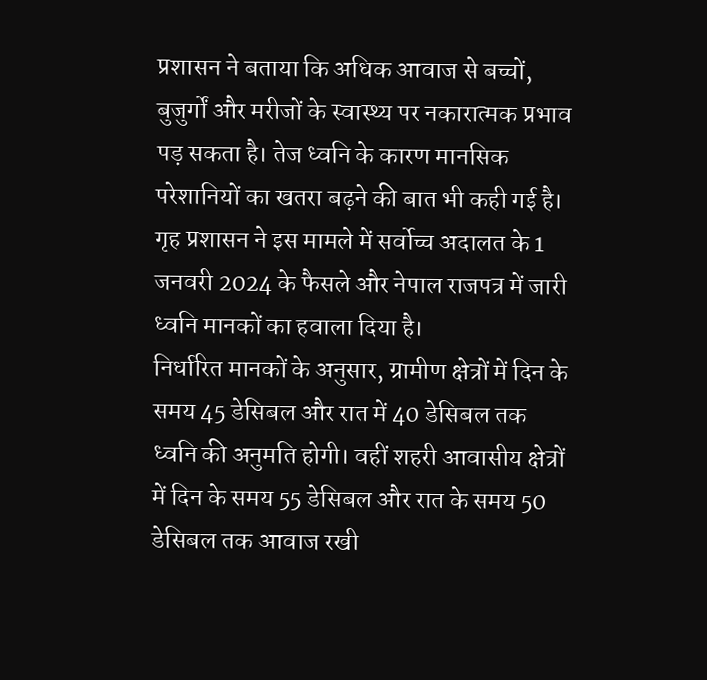प्रशासन ने बताया कि अधिक आवाज से बच्चों, बुजुर्गों और मरीजों के स्वास्थ्य पर नकारात्मक प्रभाव पड़ सकता है। तेज ध्वनि के कारण मानसिक परेशानियों का खतरा बढ़ने की बात भी कही गई है।
गृह प्रशासन ने इस मामले में सर्वोच्च अदालत के 1 जनवरी 2024 के फैसले और नेपाल राजपत्र में जारी ध्वनि मानकों का हवाला दिया है।
निर्धारित मानकों के अनुसार, ग्रामीण क्षेत्रों में दिन के समय 45 डेसिबल और रात में 40 डेसिबल तक ध्वनि की अनुमति होगी। वहीं शहरी आवासीय क्षेत्रों में दिन के समय 55 डेसिबल और रात के समय 50 डेसिबल तक आवाज रखी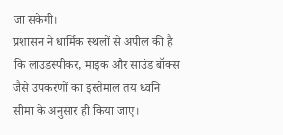जा सकेगी।
प्रशासन ने धार्मिक स्थलों से अपील की है कि लाउडस्पीकर, माइक और साउंड बॉक्स जैसे उपकरणों का इस्तेमाल तय ध्वनि सीमा के अनुसार ही किया जाए।